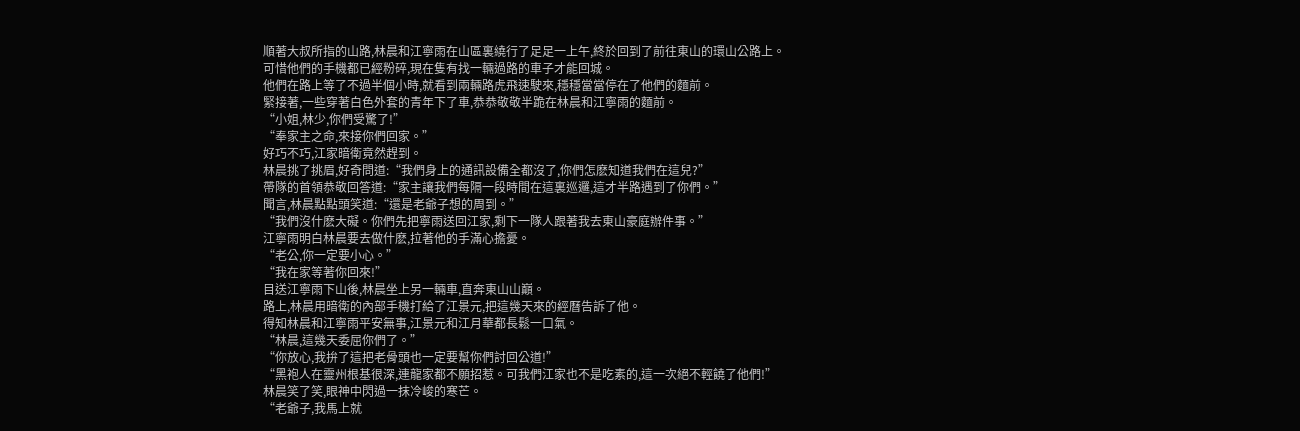順著大叔所指的山路,林晨和江寧雨在山區裏繞行了足足一上午,終於回到了前往東山的環山公路上。
可惜他們的手機都已經粉碎,現在隻有找一輛過路的車子才能回城。
他們在路上等了不過半個小時,就看到兩輛路虎飛速駛來,穩穩當當停在了他們的麵前。
緊接著,一些穿著白色外套的青年下了車,恭恭敬敬半跪在林晨和江寧雨的麵前。
“小姐,林少,你們受驚了!”
“奉家主之命,來接你們回家。”
好巧不巧,江家暗衛竟然趕到。
林晨挑了挑眉,好奇問道:“我們身上的通訊設備全都沒了,你們怎麽知道我們在這兒?”
帶隊的首領恭敬回答道:“家主讓我們每隔一段時間在這裏巡邏,這才半路遇到了你們。”
聞言,林晨點點頭笑道:“還是老爺子想的周到。”
“我們沒什麽大礙。你們先把寧雨送回江家,剩下一隊人跟著我去東山豪庭辦件事。”
江寧雨明白林晨要去做什麽,拉著他的手滿心擔憂。
“老公,你一定要小心。”
“我在家等著你回來!”
目送江寧雨下山後,林晨坐上另一輛車,直奔東山山巔。
路上,林晨用暗衛的內部手機打給了江景元,把這幾天來的經曆告訴了他。
得知林晨和江寧雨平安無事,江景元和江月華都長鬆一口氣。
“林晨,這幾天委屈你們了。”
“你放心,我拚了這把老骨頭也一定要幫你們討回公道!”
“黑袍人在靈州根基很深,連龍家都不願招惹。可我們江家也不是吃素的,這一次絕不輕饒了他們!”
林晨笑了笑,眼神中閃過一抹冷峻的寒芒。
“老爺子,我馬上就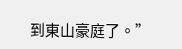到東山豪庭了。”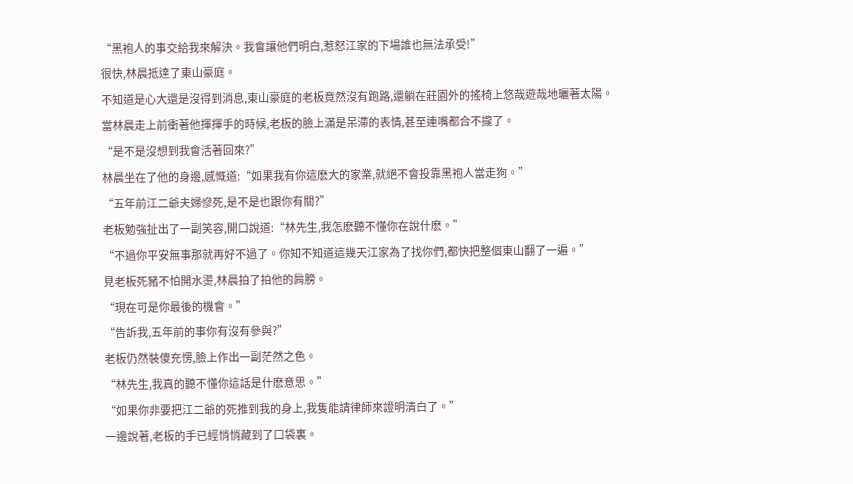“黑袍人的事交給我來解決。我會讓他們明白,惹怒江家的下場誰也無法承受!”
很快,林晨抵達了東山豪庭。
不知道是心大還是沒得到消息,東山豪庭的老板竟然沒有跑路,還躺在莊園外的搖椅上悠哉遊哉地曬著太陽。
當林晨走上前衝著他揮揮手的時候,老板的臉上滿是呆滯的表情,甚至連嘴都合不攏了。
“是不是沒想到我會活著回來?”
林晨坐在了他的身邊,感慨道:“如果我有你這麽大的家業,就絕不會投靠黑袍人當走狗。”
“五年前江二爺夫婦慘死,是不是也跟你有關?”
老板勉強扯出了一副笑容,開口說道:“林先生,我怎麽聽不懂你在說什麽。”
“不過你平安無事那就再好不過了。你知不知道這幾天江家為了找你們,都快把整個東山翻了一遍。”
見老板死豬不怕開水燙,林晨拍了拍他的肩膀。
“現在可是你最後的機會。”
“告訴我,五年前的事你有沒有參與?”
老板仍然裝傻充愣,臉上作出一副茫然之色。
“林先生,我真的聽不懂你這話是什麽意思。”
“如果你非要把江二爺的死推到我的身上,我隻能請律師來證明清白了。”
一邊說著,老板的手已經悄悄藏到了口袋裏。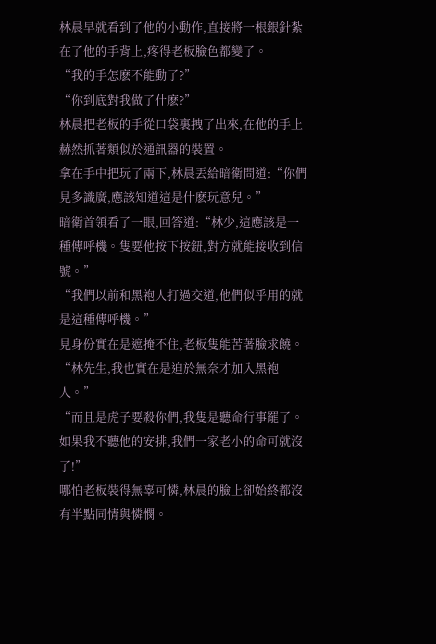林晨早就看到了他的小動作,直接將一根銀針紮在了他的手背上,疼得老板臉色都變了。
“我的手怎麽不能動了?”
“你到底對我做了什麽?”
林晨把老板的手從口袋裏拽了出來,在他的手上赫然抓著類似於通訊器的裝置。
拿在手中把玩了兩下,林晨丟給暗衛問道:“你們見多識廣,應該知道這是什麽玩意兒。”
暗衛首領看了一眼,回答道:“林少,這應該是一種傳呼機。隻要他按下按鈕,對方就能接收到信號。”
“我們以前和黑袍人打過交道,他們似乎用的就是這種傳呼機。”
見身份實在是遮掩不住,老板隻能苦著臉求饒。
“林先生,我也實在是迫於無奈才加入黑袍人。”
“而且是虎子要殺你們,我隻是聽命行事罷了。如果我不聽他的安排,我們一家老小的命可就沒了!”
哪怕老板裝得無辜可憐,林晨的臉上卻始終都沒有半點同情與憐憫。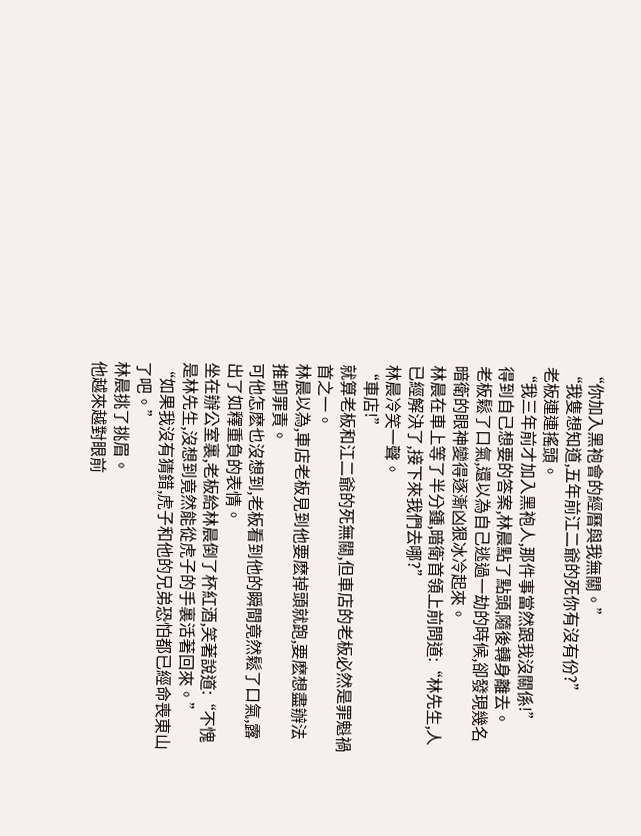“你加入黑袍會的經曆與我無關。”
“我隻想知道,五年前江二爺的死你有沒有份?”
老板連連搖頭。
“我三年前才加入黑袍人,那件事當然跟我沒關係!”
得到自己想要的答案,林晨點了點頭,隨後轉身離去。
老板鬆了口氣,還以為自己逃過一劫的時候,卻發現幾名暗衛的眼神變得逐漸凶狠冰冷起來。
林晨在車上等了半分鍾,暗衛首領上前問道:“林先生,人已經解決了,接下來我們去哪?”
林晨冷笑一聲。
“車店!”
就算老板和江二爺的死無關,但車店的老板必然是罪魁禍首之一。
林晨以為,車店老板見到他要麽掉頭就跑,要麽想盡辦法推卸罪責。
可他怎麽也沒想到,老板看到他的瞬間竟然鬆了口氣,露出了如釋重負的表情。
坐在辦公室裏,老板給林晨倒了杯紅酒,笑著說道:“不愧是林先生,沒想到竟然能從虎子的手裏活著回來。”
“如果我沒有猜錯,虎子和他的兄弟恐怕都已經命喪東山了吧。”
林晨挑了挑眉。
他越來越對眼前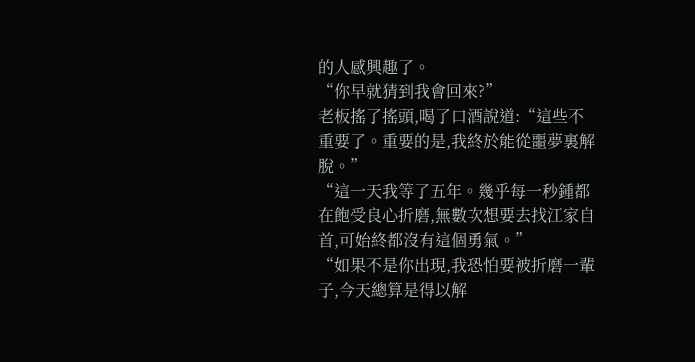的人感興趣了。
“你早就猜到我會回來?”
老板搖了搖頭,喝了口酒說道:“這些不重要了。重要的是,我終於能從噩夢裏解脫。”
“這一天我等了五年。幾乎每一秒鍾都在飽受良心折磨,無數次想要去找江家自首,可始終都沒有這個勇氣。”
“如果不是你出現,我恐怕要被折磨一輩子,今天總算是得以解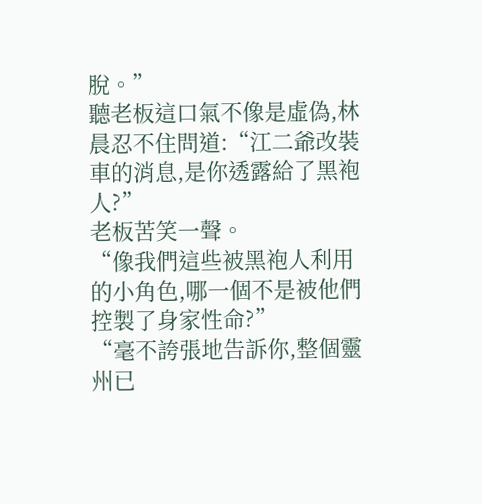脫。”
聽老板這口氣不像是虛偽,林晨忍不住問道:“江二爺改裝車的消息,是你透露給了黑袍人?”
老板苦笑一聲。
“像我們這些被黑袍人利用的小角色,哪一個不是被他們控製了身家性命?”
“毫不誇張地告訴你,整個靈州已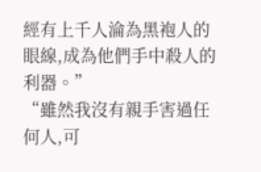經有上千人淪為黑袍人的眼線,成為他們手中殺人的利器。”
“雖然我沒有親手害過任何人,可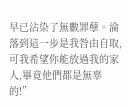早已沾染了無數罪孽。淪落到這一步是我咎由自取,可我希望你能放過我的家人,畢竟他們都是無辜的!”